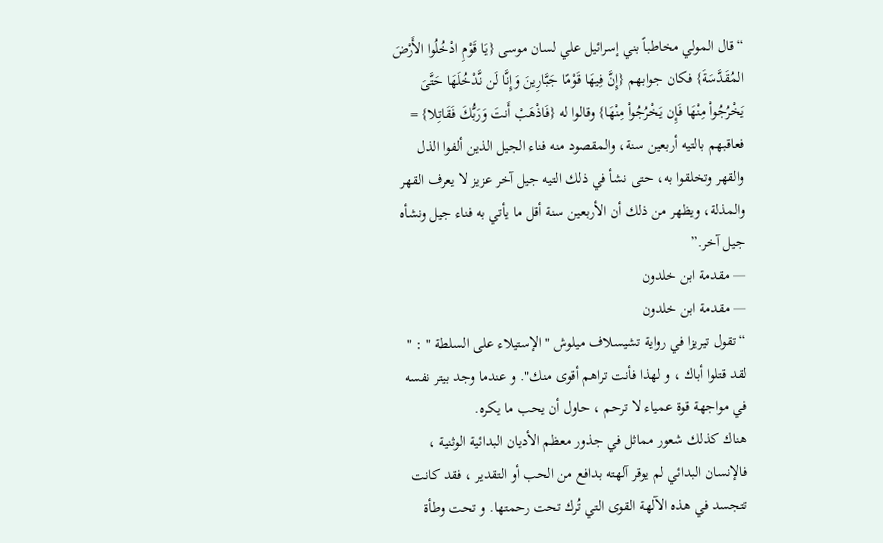“قال المولي مخاطباً بني إسرائيل علي لسان موسى {يَا قَوْمِ ادْخُلُوا الأَرْضَ المُقَدَّسَةَ} فكان جوابهم {إِنَّ فِيهَا قَوْمًا جَبَّارِينَ وَإِنَّا لَن نَّدْخُلَهَا حَتَّىَ يَخْرُجُواْ مِنْهَا فَإِن يَخْرُجُواْ مِنْهَا} وقالوا له {فَاذْهَبْ أَنتَ وَرَبُّكَ فَقَاتِلا} = فعاقبهم بالتيه أربعين سنة، والمقصود منه فناء الجيل الذين ألفوا الذل والقهر وتخلقوا به، حتى نشأ في ذلك التيه جيل آخر عزيز لا يعرف القهر والمذلة، ويظهر من ذلك أن الأربعين سنة أقل ما يأتي به فناء جيل ونشأه جيل آخر.”
― مقدمة ابن خلدون
― مقدمة ابن خلدون
“تقول تيريزا في رواية تشيسلاف ميلوش " الإستيلاء على السلطة " : " لقد قتلوا أباك ، و لهذا فأنت تراهم أقوى منك". و عندما وجد بيتر نفسه في مواجهة قوة عمياء لا ترحم ، حاول أن يحب ما يكره.
هناك كذلك شعور مماثل في جذور معظم الأديان البدائية الوثنية ، فالإنسان البدائي لم يوقر آلهته بدافع من الحب أو التقدير ، فقد كانت تتجسد في هذه الآلهة القوى التي تُرك تحت رحمتها. و تحت وطأة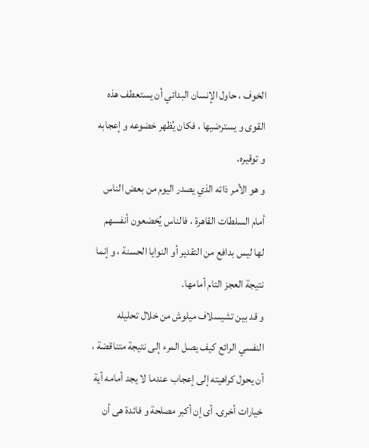الخوف ، حاول الإنسان البدائي أن يستعطف هذه القوى و يسترضيها ، فكان يُظهر خضوعه و إعجابه و توقيره.
و هو الأمر ذاته الذي يصدر اليوم من بعض الناس أمام السلطات القاهرة ، فالناس يُخضعون أنفسهم لها ليس بدافع من التقدير أو النوايا الحسنة ، و إنما نتيجة العجز التام أمامها.
و قد بين تشيسلاف ميلوش من خلال تحليله النفسي الرائع كيف يصل المرء إلى نتيجة متناقضة ، أن يحول كراهيته إلى إعجاب عندما لا يجد أمامه أية خيارات أخرى. أى إن أكبر مصلحة و فائدة هى أن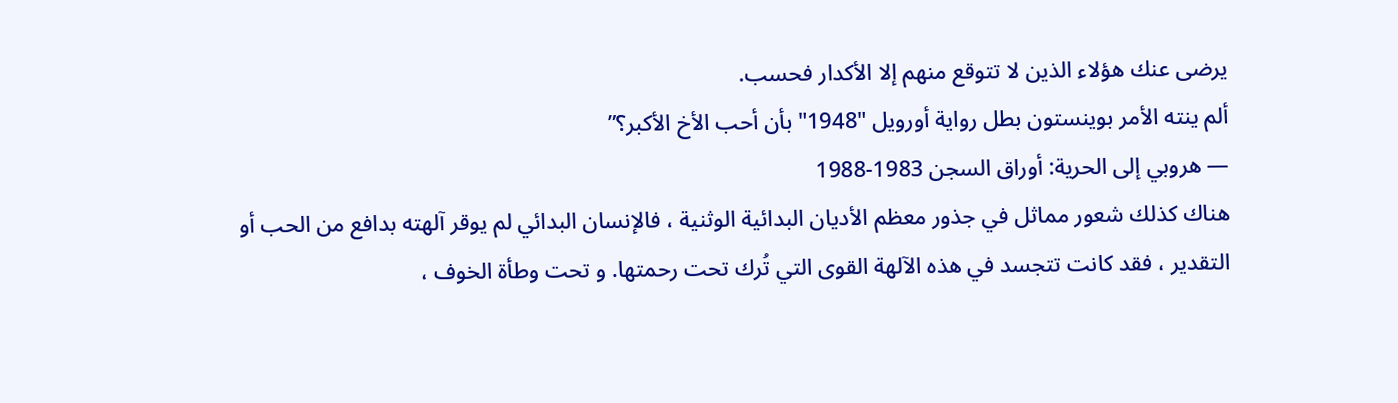يرضى عنك هؤلاء الذين لا تتوقع منهم إلا الأكدار فحسب.
ألم ينته الأمر بوينستون بطل رواية أورويل "1948" بأن أحب الأخ الأكبر؟”
― هروبي إلى الحرية: أوراق السجن 1983-1988
هناك كذلك شعور مماثل في جذور معظم الأديان البدائية الوثنية ، فالإنسان البدائي لم يوقر آلهته بدافع من الحب أو التقدير ، فقد كانت تتجسد في هذه الآلهة القوى التي تُرك تحت رحمتها. و تحت وطأة الخوف ،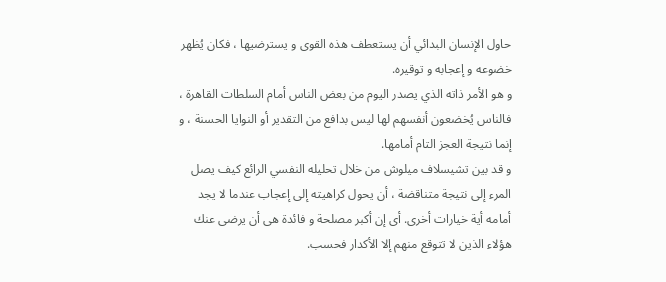حاول الإنسان البدائي أن يستعطف هذه القوى و يسترضيها ، فكان يُظهر خضوعه و إعجابه و توقيره.
و هو الأمر ذاته الذي يصدر اليوم من بعض الناس أمام السلطات القاهرة ، فالناس يُخضعون أنفسهم لها ليس بدافع من التقدير أو النوايا الحسنة ، و إنما نتيجة العجز التام أمامها.
و قد بين تشيسلاف ميلوش من خلال تحليله النفسي الرائع كيف يصل المرء إلى نتيجة متناقضة ، أن يحول كراهيته إلى إعجاب عندما لا يجد أمامه أية خيارات أخرى. أى إن أكبر مصلحة و فائدة هى أن يرضى عنك هؤلاء الذين لا تتوقع منهم إلا الأكدار فحسب.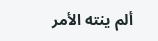ألم ينته الأمر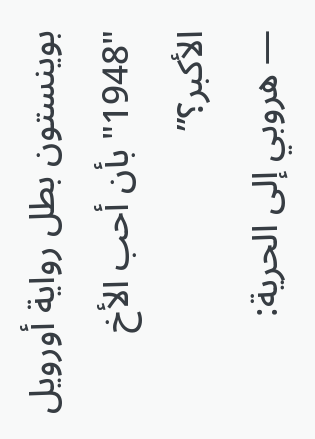بوينستون بطل رواية أورويل "1948" بأن أحب الأخ الأكبر؟”
― هروبي إلى الحرية: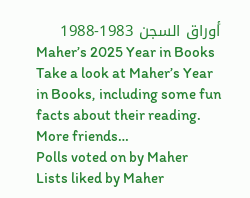أوراق السجن 1983-1988
Maher’s 2025 Year in Books
Take a look at Maher’s Year in Books, including some fun facts about their reading.
More friends…
Polls voted on by Maher
Lists liked by Maher